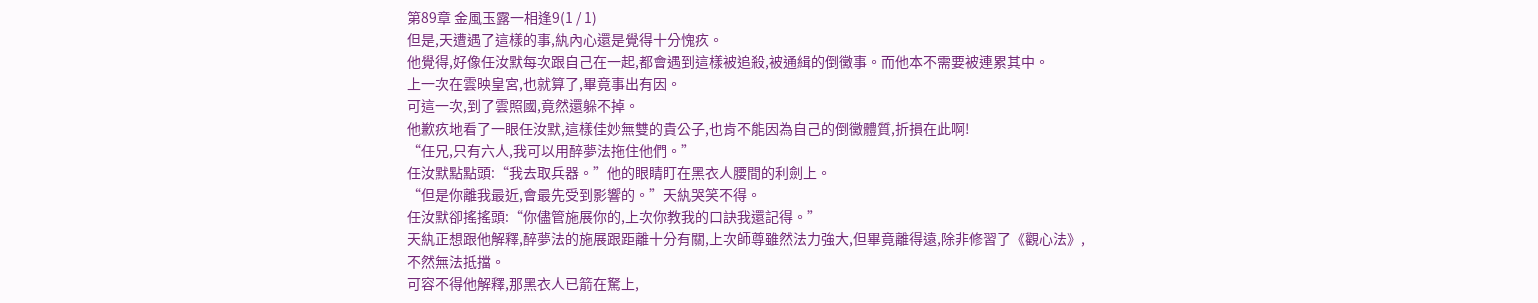第89章 金風玉露一相逢9(1 / 1)
但是,天遭遇了這樣的事,紈內心還是覺得十分愧疚。
他覺得,好像任汝默每次跟自己在一起,都會遇到這樣被追殺,被通緝的倒黴事。而他本不需要被連累其中。
上一次在雲映皇宮,也就算了,畢竟事出有因。
可這一次,到了雲照國,竟然還躲不掉。
他歉疚地看了一眼任汝默,這樣佳妙無雙的貴公子,也肯不能因為自己的倒黴體質,折損在此啊!
“任兄,只有六人,我可以用醉夢法拖住他們。”
任汝默點點頭:“我去取兵器。”他的眼睛盯在黑衣人腰間的利劍上。
“但是你離我最近,會最先受到影響的。”天紈哭笑不得。
任汝默卻搖搖頭:“你儘管施展你的,上次你教我的口訣我還記得。”
天紈正想跟他解釋,醉夢法的施展跟距離十分有關,上次師尊雖然法力強大,但畢竟離得遠,除非修習了《觀心法》,不然無法抵擋。
可容不得他解釋,那黑衣人已箭在駑上,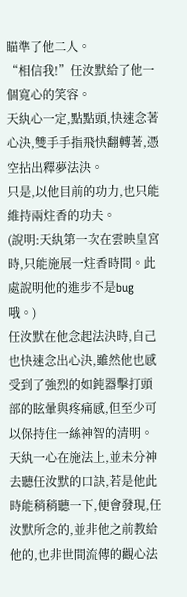瞄準了他二人。
“相信我!”任汝默給了他一個寬心的笑容。
天紈心一定,點點頭,快速念著心決,雙手手指飛快翻轉著,憑空拈出釋夢法決。
只是,以他目前的功力,也只能維持兩炷香的功夫。
(說明:天紈第一次在雲映皇宮時,只能施展一炷香時間。此處說明他的進步不是bug哦。)
任汝默在他念起法決時,自己也快速念出心決,雖然他也感受到了強烈的如鈍器擊打頭部的眩暈與疼痛感,但至少可以保持住一絲神智的清明。
天紈一心在施法上,並未分神去聽任汝默的口訣,若是他此時能稍稍聽一下,便會發現,任汝默所念的,並非他之前教給他的,也非世間流傳的觀心法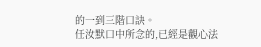的一到三階口訣。
任汝默口中所念的,已經是觀心法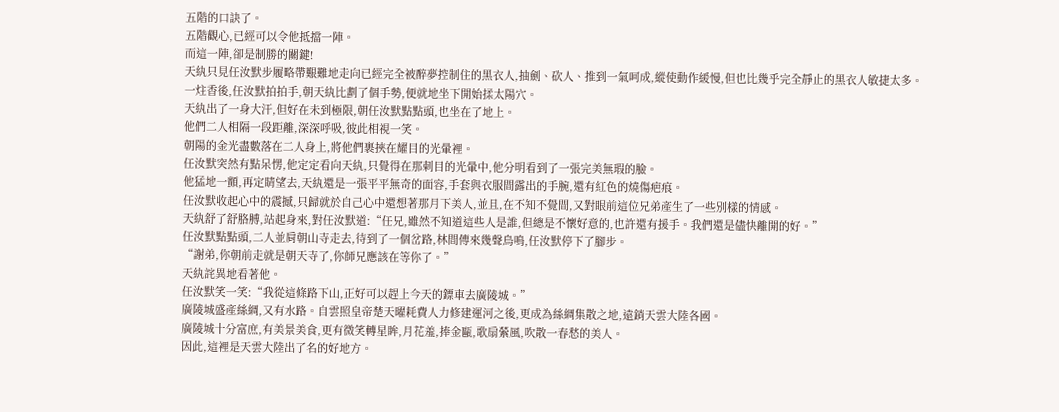五階的口訣了。
五階觀心,已經可以令他抵擋一陣。
而這一陣,卻是制勝的關鍵!
天紈只見任汝默步履略帶艱難地走向已經完全被醉夢控制住的黑衣人,抽劍、砍人、推到一氣呵成,縱使動作緩慢,但也比幾乎完全靜止的黑衣人敏捷太多。
一炷香後,任汝默拍拍手,朝天紈比劃了個手勢,便就地坐下開始揉太陽穴。
天紈出了一身大汗,但好在未到極限,朝任汝默點點頭,也坐在了地上。
他們二人相隔一段距離,深深呼吸,彼此相視一笑。
朝陽的金光盡數落在二人身上,將他們裹挾在耀目的光暈裡。
任汝默突然有點呆愣,他定定看向天紈,只覺得在那刺目的光暈中,他分明看到了一張完美無瑕的臉。
他猛地一顫,再定睛望去,天紈還是一張平平無奇的面容,手套與衣服間露出的手腕,還有紅色的燒傷疤痕。
任汝默收起心中的震撼,只歸就於自己心中還想著那月下美人,並且,在不知不覺間,又對眼前這位兄弟產生了一些別樣的情感。
天紈舒了舒胳膊,站起身來,對任汝默道:“任兄,雖然不知道這些人是誰,但總是不懷好意的,也許還有援手。我們還是儘快離開的好。”
任汝默點點頭,二人並肩朝山寺走去,待到了一個岔路,林間傳來幾聲鳥鳴,任汝默停下了腳步。
“謝弟,你朝前走就是朝天寺了,你師兄應該在等你了。”
天紈詫異地看著他。
任汝默笑一笑:“我從這條路下山,正好可以趕上今天的鏢車去廣陵城。”
廣陵城盛產絲綢,又有水路。自雲照皇帝楚天曜耗費人力修建運河之後,更成為絲綢集散之地,遠銷天雲大陸各國。
廣陵城十分富庶,有美景美食,更有微笑轉星眸,月花羞,捧金甌,歌扇縈風,吹散一春愁的美人。
因此,這裡是天雲大陸出了名的好地方。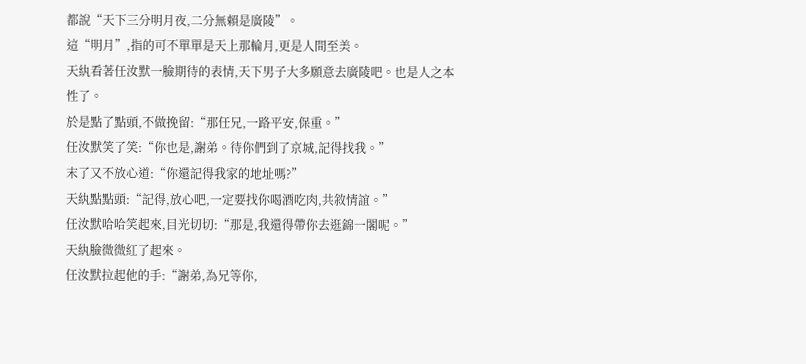都說“天下三分明月夜,二分無賴是廣陵”。
這“明月”,指的可不單單是天上那輪月,更是人間至美。
天紈看著任汝默一臉期待的表情,天下男子大多願意去廣陵吧。也是人之本性了。
於是點了點頭,不做挽留:“那任兄,一路平安,保重。”
任汝默笑了笑:“你也是,謝弟。待你們到了京城,記得找我。”
末了又不放心道:“你還記得我家的地址嗎?”
天紈點點頭:“記得,放心吧,一定要找你喝酒吃肉,共敘情誼。”
任汝默哈哈笑起來,目光切切:“那是,我還得帶你去逛錦一閣呢。”
天紈臉微微紅了起來。
任汝默拉起他的手:“謝弟,為兄等你,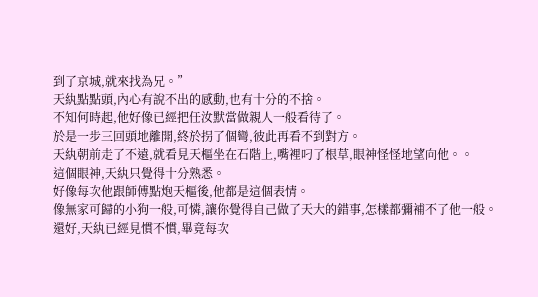到了京城,就來找為兄。”
天紈點點頭,內心有說不出的感動,也有十分的不捨。
不知何時起,他好像已經把任汝默當做親人一般看待了。
於是一步三回頭地離開,終於拐了個彎,彼此再看不到對方。
天紈朝前走了不遠,就看見天樞坐在石階上,嘴裡叼了根草,眼神怪怪地望向他。。
這個眼神,天紈只覺得十分熟悉。
好像每次他跟師傅點炮天樞後,他都是這個表情。
像無家可歸的小狗一般,可憐,讓你覺得自己做了天大的錯事,怎樣都彌補不了他一般。
還好,天紈已經見慣不慣,畢竟每次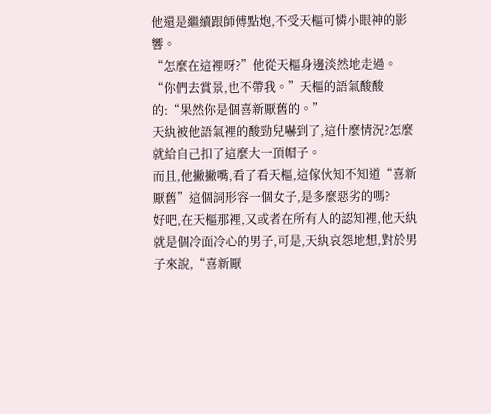他還是繼續跟師傅點炮,不受天樞可憐小眼神的影響。
“怎麼在這裡呀?”他從天樞身邊淡然地走過。
“你們去賞景,也不帶我。”天樞的語氣酸酸的:“果然你是個喜新厭舊的。”
天紈被他語氣裡的酸勁兒嚇到了,這什麼情況?怎麼就給自己扣了這麼大一頂帽子。
而且,他撇撇嘴,看了看天樞,這傢伙知不知道“喜新厭舊”這個詞形容一個女子,是多麼惡劣的嗎?
好吧,在天樞那裡,又或者在所有人的認知裡,他天紈就是個冷面冷心的男子,可是,天紈哀怨地想,對於男子來說,“喜新厭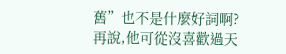舊”也不是什麼好詞啊?
再說,他可從沒喜歡過天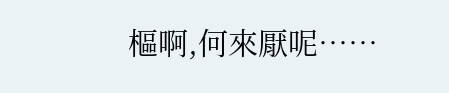樞啊,何來厭呢……